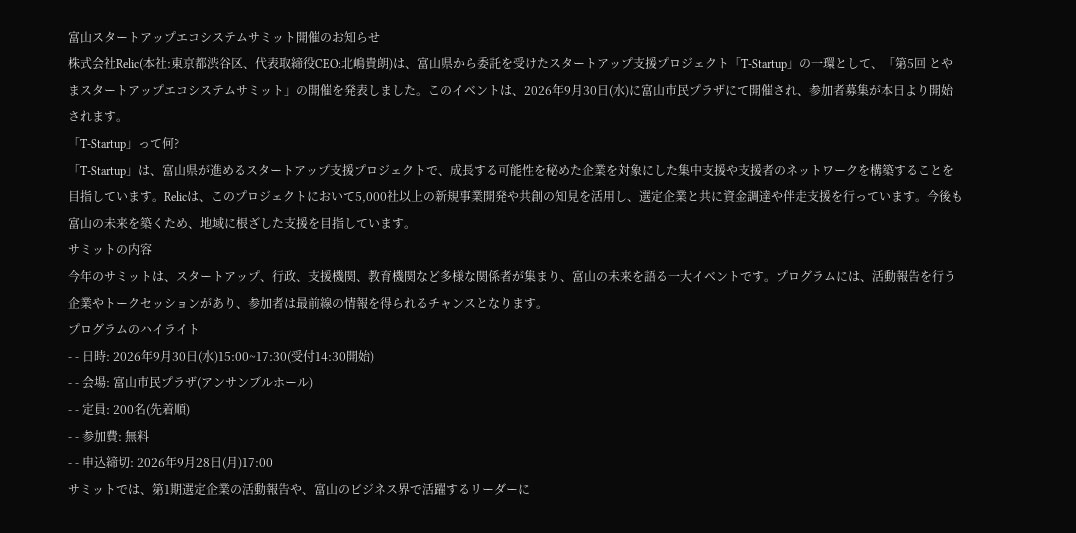富山スタートアップエコシステムサミット開催のお知らせ
株式会社Relic(本社:東京都渋谷区、代表取締役CEO:北嶋貴朗)は、富山県から委託を受けたスタートアップ支援プロジェクト「T-Startup」の一環として、「第5回 とやまスタートアップエコシステムサミット」の開催を発表しました。このイベントは、2026年9月30日(水)に富山市民プラザにて開催され、参加者募集が本日より開始されます。
「T-Startup」って何?
「T-Startup」は、富山県が進めるスタートアップ支援プロジェクトで、成長する可能性を秘めた企業を対象にした集中支援や支援者のネットワークを構築することを目指しています。Relicは、このプロジェクトにおいて5,000社以上の新規事業開発や共創の知見を活用し、選定企業と共に資金調達や伴走支援を行っています。今後も富山の未来を築くため、地域に根ざした支援を目指しています。
サミットの内容
今年のサミットは、スタートアップ、行政、支援機関、教育機関など多様な関係者が集まり、富山の未来を語る一大イベントです。プログラムには、活動報告を行う企業やトークセッションがあり、参加者は最前線の情報を得られるチャンスとなります。
プログラムのハイライト
- - 日時: 2026年9月30日(水)15:00~17:30(受付14:30開始)
- - 会場: 富山市民プラザ(アンサンブルホール)
- - 定員: 200名(先着順)
- - 参加費: 無料
- - 申込締切: 2026年9月28日(月)17:00
サミットでは、第1期選定企業の活動報告や、富山のビジネス界で活躍するリーダーに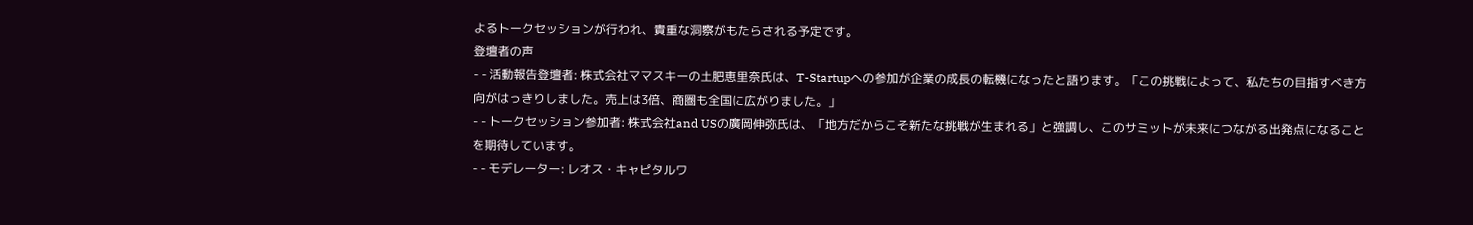よるトークセッションが行われ、貴重な洞察がもたらされる予定です。
登壇者の声
- - 活動報告登壇者: 株式会社ママスキーの土肥恵里奈氏は、T-Startupへの参加が企業の成長の転機になったと語ります。「この挑戦によって、私たちの目指すべき方向がはっきりしました。売上は3倍、商圏も全国に広がりました。」
- - トークセッション参加者: 株式会社and USの廣岡伸弥氏は、「地方だからこそ新たな挑戦が生まれる」と強調し、このサミットが未来につながる出発点になることを期待しています。
- - モデレーター: レオス・キャピタルワ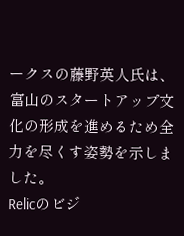ークスの藤野英人氏は、富山のスタートアップ文化の形成を進めるため全力を尽くす姿勢を示しました。
Relicのビジ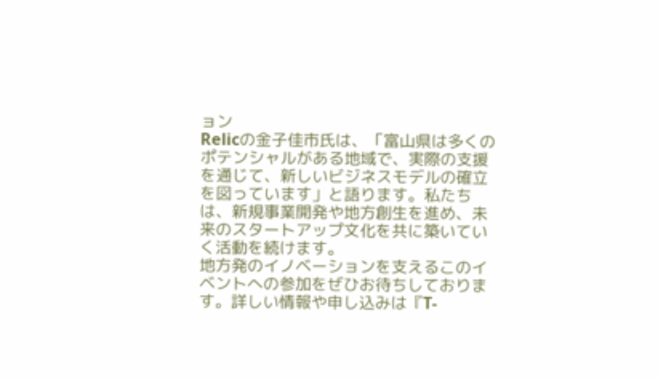ョン
Relicの金子佳市氏は、「富山県は多くのポテンシャルがある地域で、実際の支援を通じて、新しいビジネスモデルの確立を図っています」と語ります。私たちは、新規事業開発や地方創生を進め、未来のスタートアップ文化を共に築いていく活動を続けます。
地方発のイノベーションを支えるこのイベントへの参加をぜひお待ちしております。詳しい情報や申し込みは『T-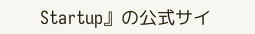Startup』の公式サイ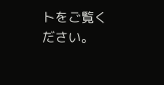トをご覧ください。